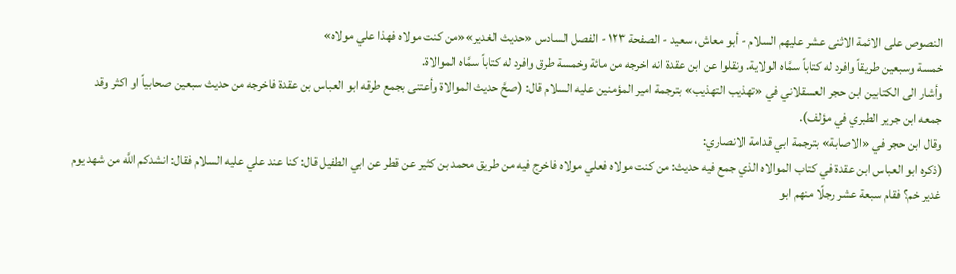النصوص على الائمة الاثنى عشر عليهم السلام - أبو معاش، سعيد - الصفحة ١٢٣ - الفصل السادس «حديث الغدير»«من كنت مولاه فهذا علي مولاه»
خمسة وسبعين طريقاً وافرد له كتاباً سمَّاه الولاية. ونقلوا عن ابن عقدة انه اخرجه من مائة وخمسة طرق وافرد له كتاباً سمَّاه الموالاة.
وأشار الى الكتابين ابن حجر العسقلاني في «تهذيب التهذيب» بترجمة امير المؤمنين عليه السلام قال: (صحَّ حديث الموالاة وأعتنى بجمع طرقه ابو العباس بن عقدة فاخرجه من حديث سبعين صحابياً او اكثر وقد جمعه ابن جرير الطبري في مؤلف).
وقال ابن حجر في «الاصابة» بترجمة ابي قدامة الانصاري:
(ذكره ابو العباس ابن عقدة في كتاب الموالاه الذي جمع فيه حديث: من كنت مولاه فعلي مولاه فاخرج فيه من طريق محمد بن كثير عن قطر عن ابي الطفيل قال: كنا عند علي عليه السلام فقال: انشدكم اللَّه من شهد يوم غدير خم؟ فقام سبعة عشر رجلًا منهم ابو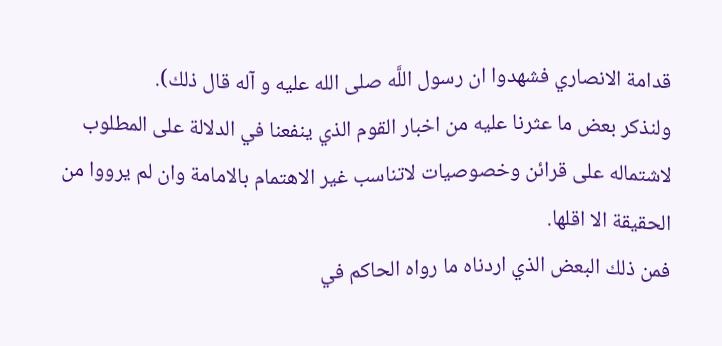قدامة الانصاري فشهدوا ان رسول اللَّه صلى الله عليه و آله قال ذلك).
ولنذكر بعض ما عثرنا عليه من اخبار القوم الذي ينفعنا في الدلالة على المطلوب لاشتماله على قرائن وخصوصيات لاتناسب غير الاهتمام بالامامة وان لم يرووا من الحقيقة الا اقلها.
فمن ذلك البعض الذي اردناه ما رواه الحاكم في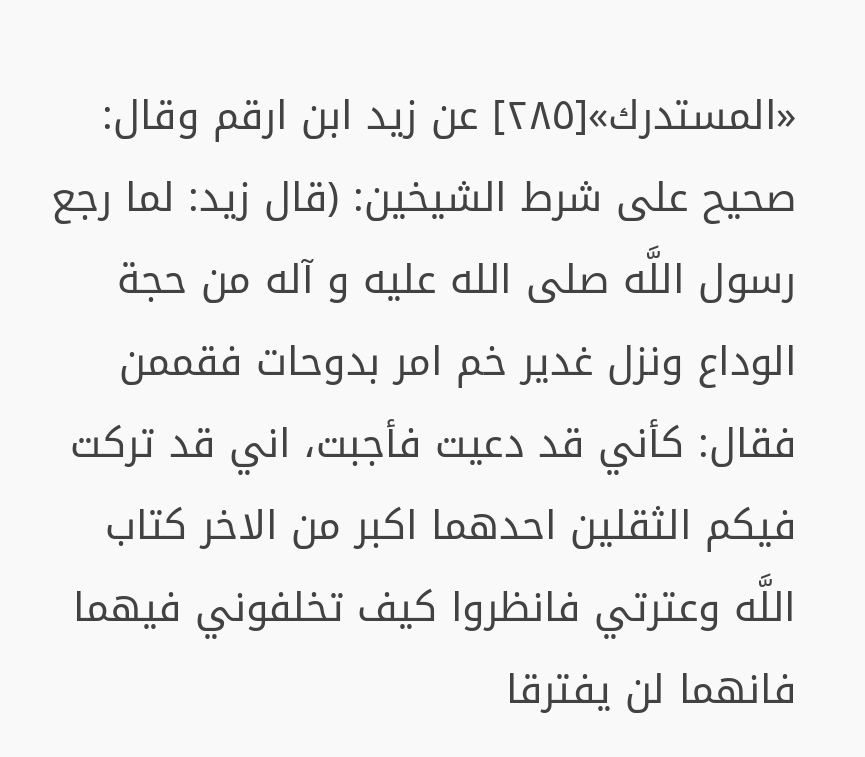«المستدرك»[٢٨٥] عن زيد ابن ارقم وقال: صحيح على شرط الشيخين: (قال زيد: لما رجع رسول اللَّه صلى الله عليه و آله من حجة الوداع ونزل غدير خم امر بدوحات فقممن فقال: كأني قد دعيت فأجبت، اني قد تركت فيكم الثقلين احدهما اكبر من الاخر كتاب اللَّه وعترتي فانظروا كيف تخلفوني فيهما فانهما لن يفترقا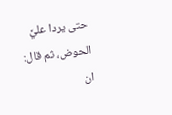حتى يردا عليَّ الحوض، ثم قال: ان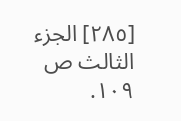[٢٨٥] الجزء الثالث ص ١٠٩.